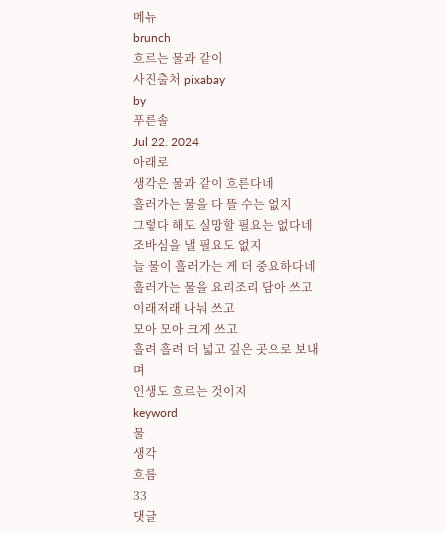메뉴
brunch
흐르는 물과 같이
사진출처 pixabay
by
푸른솔
Jul 22. 2024
아래로
생각은 물과 같이 흐른다네
흘러가는 물을 다 뜰 수는 없지
그렇다 해도 실망할 필요는 없다네
조바심을 낼 필요도 없지
늘 물이 흘러가는 게 더 중요하다네
흘러가는 물을 요리조리 담아 쓰고
이래저래 나눠 쓰고
모아 모아 크게 쓰고
흘려 흘려 더 넓고 깊은 곳으로 보내며
인생도 흐르는 것이지
keyword
물
생각
흐름
33
댓글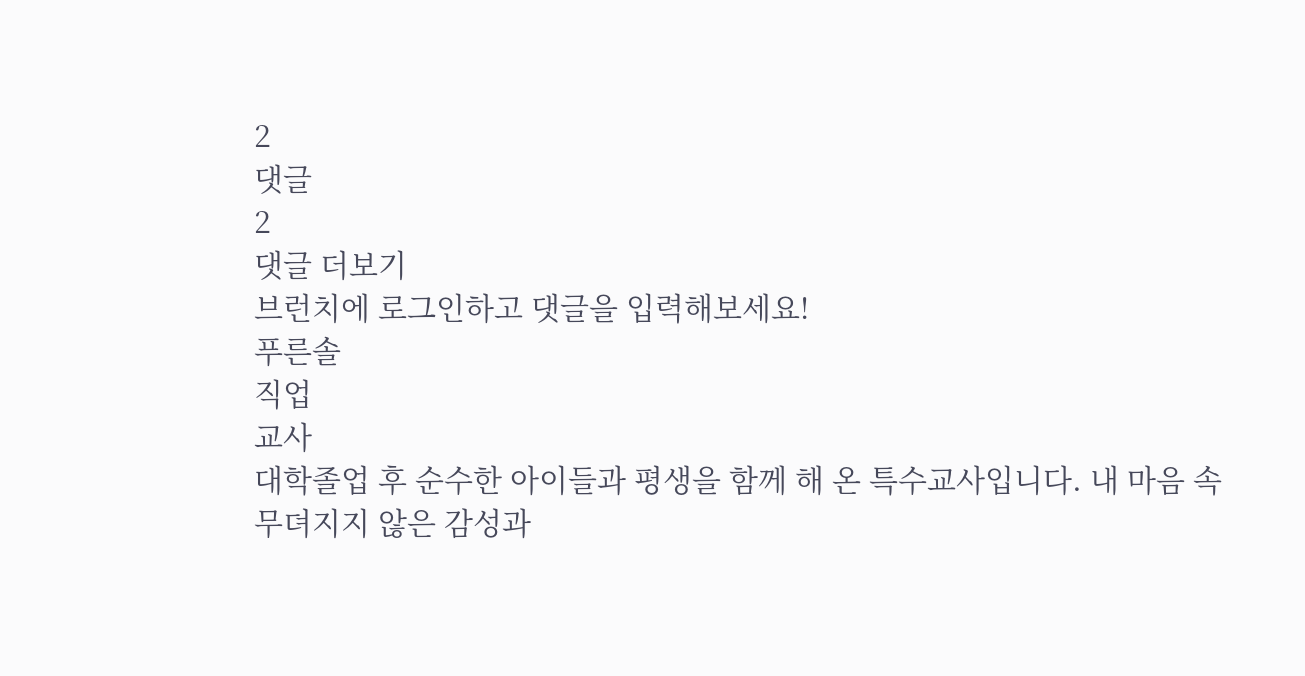2
댓글
2
댓글 더보기
브런치에 로그인하고 댓글을 입력해보세요!
푸른솔
직업
교사
대학졸업 후 순수한 아이들과 평생을 함께 해 온 특수교사입니다. 내 마음 속 무뎌지지 않은 감성과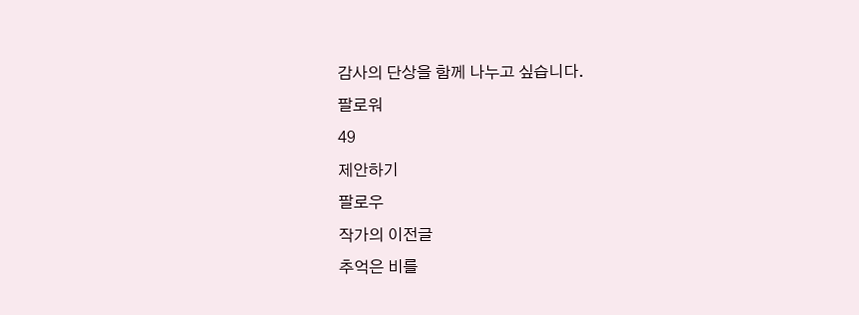감사의 단상을 함께 나누고 싶습니다.
팔로워
49
제안하기
팔로우
작가의 이전글
추억은 비를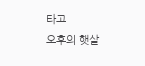타고
오후의 햇살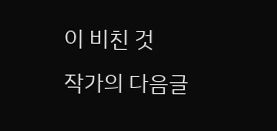이 비친 것
작가의 다음글